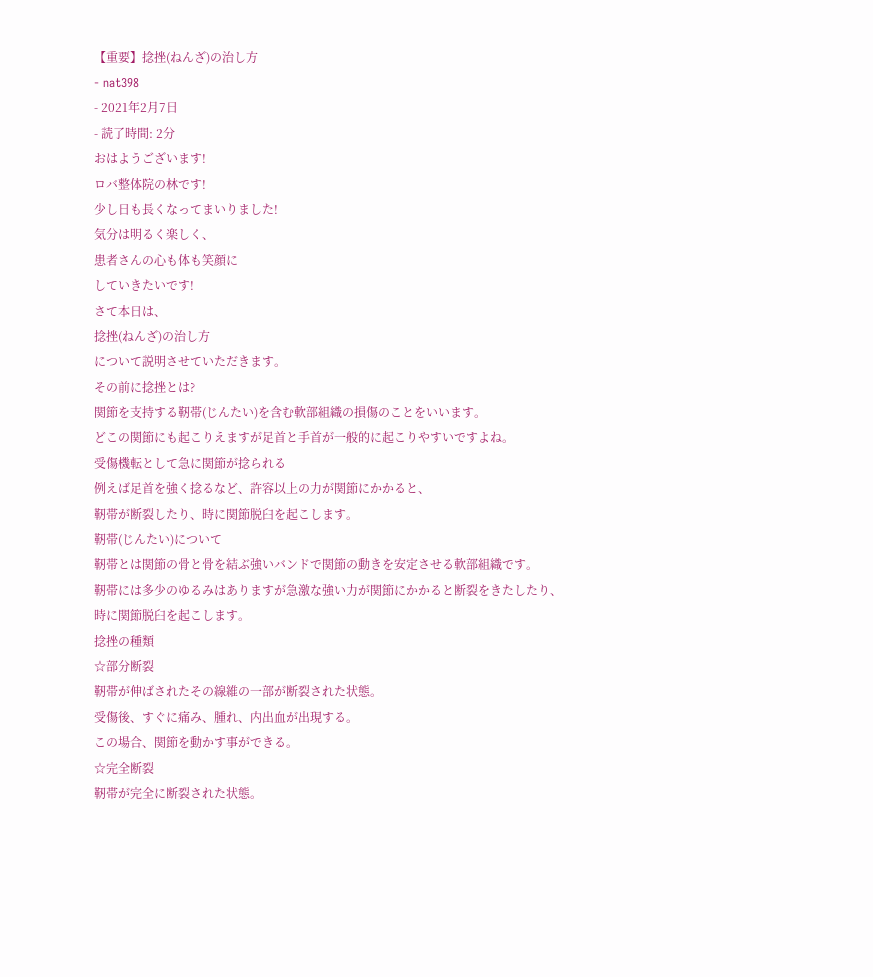【重要】捻挫(ねんざ)の治し方
- nat398
- 2021年2月7日
- 読了時間: 2分
おはようございます!
ロバ整体院の林です!
少し日も長くなってまいりました!
気分は明るく楽しく、
患者さんの心も体も笑顔に
していきたいです!
さて本日は、
捻挫(ねんざ)の治し方
について説明させていただきます。
その前に捻挫とは?
関節を支持する靭帯(じんたい)を含む軟部組織の損傷のことをいいます。
どこの関節にも起こりえますが足首と手首が一般的に起こりやすいですよね。
受傷機転として急に関節が捻られる
例えば足首を強く捻るなど、許容以上の力が関節にかかると、
靭帯が断裂したり、時に関節脱臼を起こします。
靭帯(じんたい)について
靭帯とは関節の骨と骨を結ぶ強いバンドで関節の動きを安定させる軟部組織です。
靭帯には多少のゆるみはありますが急激な強い力が関節にかかると断裂をきたしたり、
時に関節脱臼を起こします。
捻挫の種類
☆部分断裂
靭帯が伸ばされたその線維の一部が断裂された状態。
受傷後、すぐに痛み、腫れ、内出血が出現する。
この場合、関節を動かす事ができる。
☆完全断裂
靭帯が完全に断裂された状態。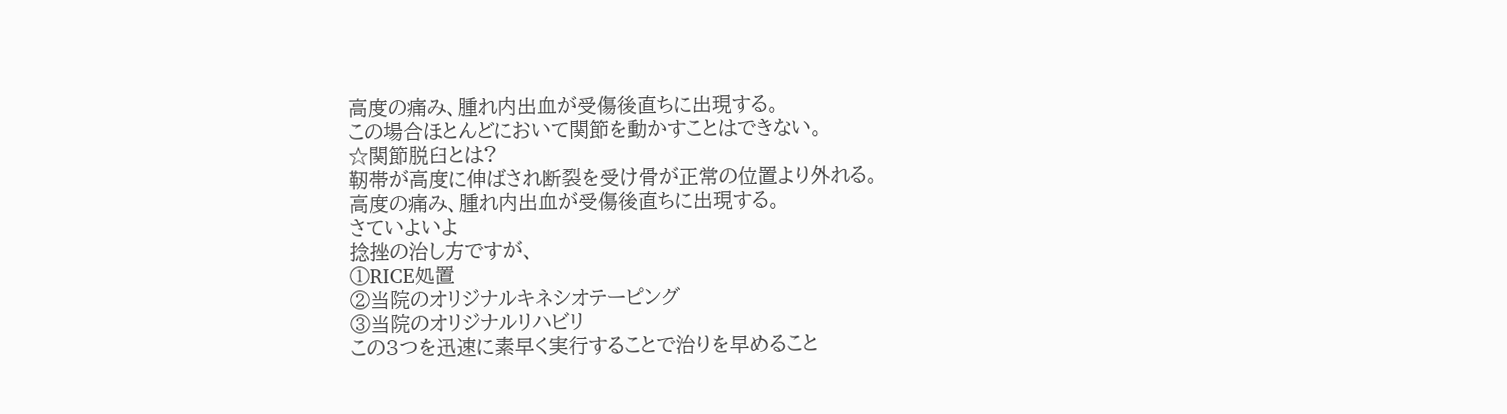高度の痛み、腫れ内出血が受傷後直ちに出現する。
この場合ほとんどにおいて関節を動かすことはできない。
☆関節脱臼とは?
靭帯が高度に伸ばされ断裂を受け骨が正常の位置より外れる。
高度の痛み、腫れ内出血が受傷後直ちに出現する。
さていよいよ
捻挫の治し方ですが、
①RICE処置
②当院のオリジナルキネシオテーピング
③当院のオリジナルリハビリ
この3つを迅速に素早く実行することで治りを早めること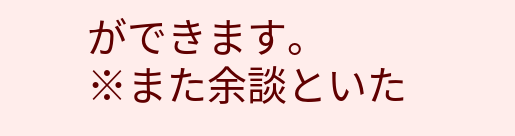ができます。
※また余談といた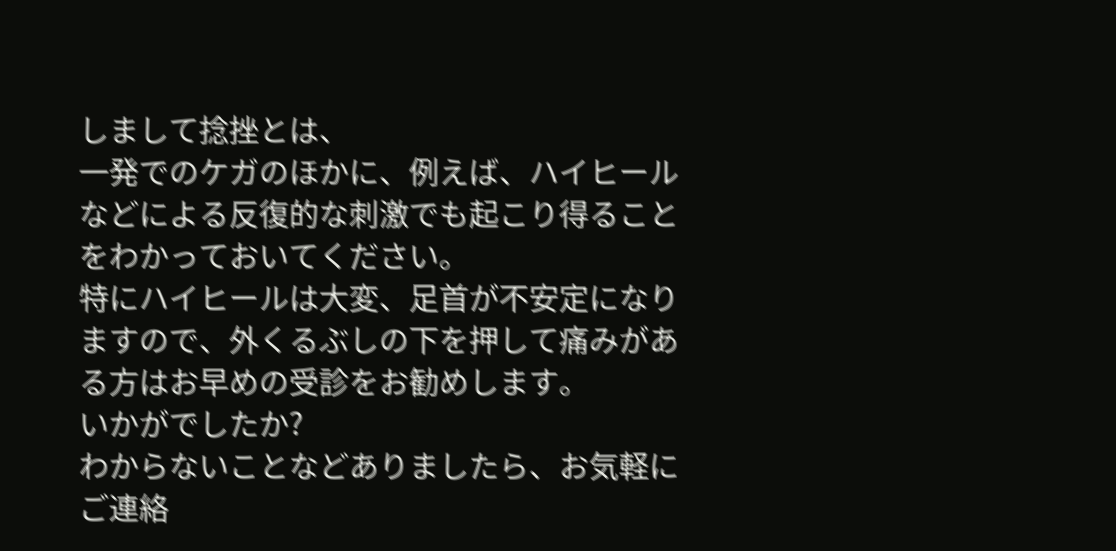しまして捻挫とは、
一発でのケガのほかに、例えば、ハイヒールなどによる反復的な刺激でも起こり得ることをわかっておいてください。
特にハイヒールは大変、足首が不安定になりますので、外くるぶしの下を押して痛みがある方はお早めの受診をお勧めします。
いかがでしたか?
わからないことなどありましたら、お気軽にご連絡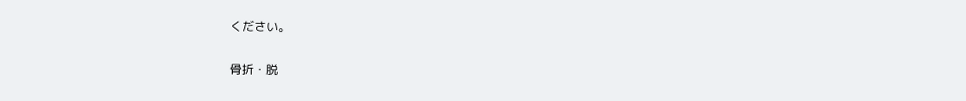ください。

骨折・脱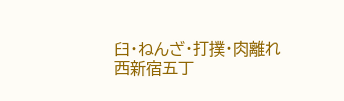臼・ねんざ・打撲・肉離れ
西新宿五丁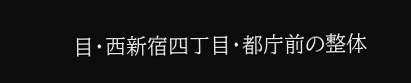目・西新宿四丁目・都庁前の整体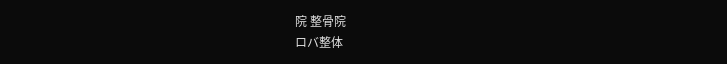院 整骨院
ロバ整体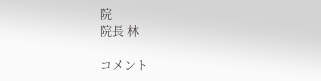院
院長 林

コメント